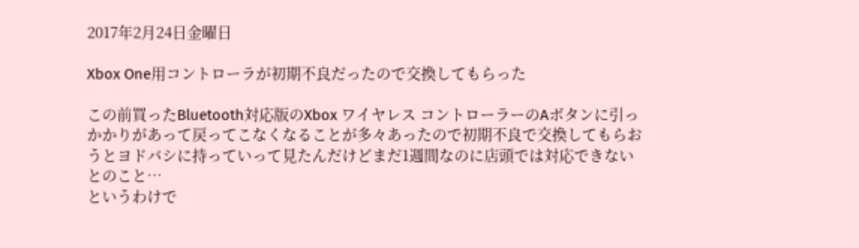2017年2月24日金曜日

Xbox One用コントローラが初期不良だったので交換してもらった

この前買ったBluetooth対応版のXbox ワイヤレス コントローラーのAボタンに引っかかりがあって戻ってこなくなることが多々あったので初期不良で交換してもらおうとヨドバシに持っていって見たんだけどまだ1週間なのに店頭では対応できないとのこと…
というわけで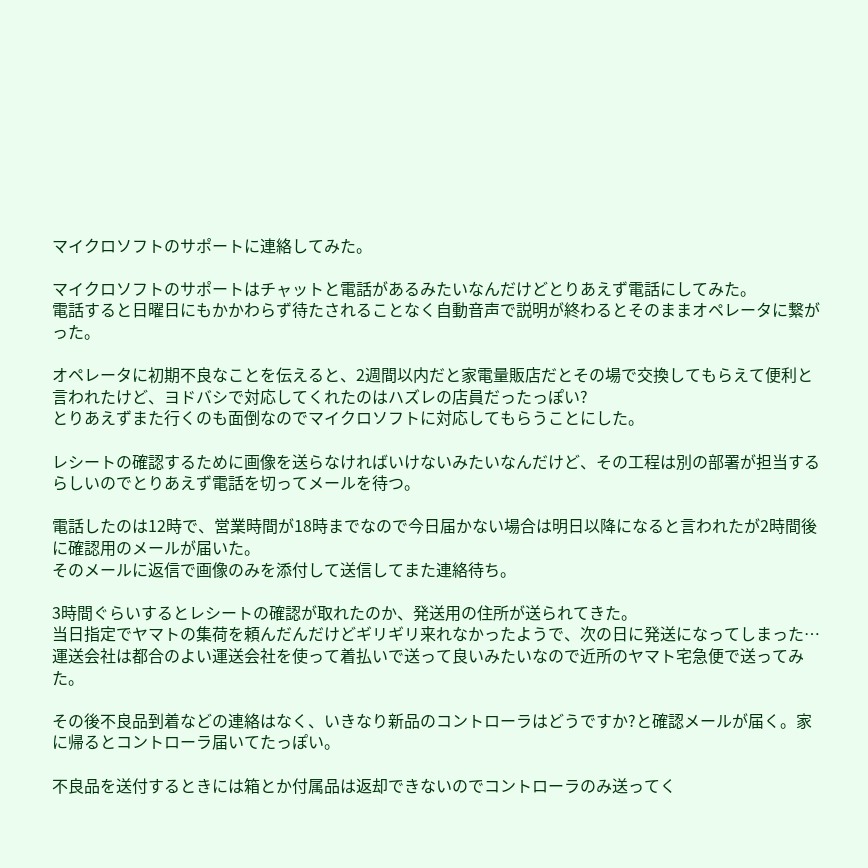マイクロソフトのサポートに連絡してみた。

マイクロソフトのサポートはチャットと電話があるみたいなんだけどとりあえず電話にしてみた。
電話すると日曜日にもかかわらず待たされることなく自動音声で説明が終わるとそのままオペレータに繋がった。

オペレータに初期不良なことを伝えると、2週間以内だと家電量販店だとその場で交換してもらえて便利と言われたけど、ヨドバシで対応してくれたのはハズレの店員だったっぽい?
とりあえずまた行くのも面倒なのでマイクロソフトに対応してもらうことにした。

レシートの確認するために画像を送らなければいけないみたいなんだけど、その工程は別の部署が担当するらしいのでとりあえず電話を切ってメールを待つ。

電話したのは12時で、営業時間が18時までなので今日届かない場合は明日以降になると言われたが2時間後に確認用のメールが届いた。
そのメールに返信で画像のみを添付して送信してまた連絡待ち。

3時間ぐらいするとレシートの確認が取れたのか、発送用の住所が送られてきた。
当日指定でヤマトの集荷を頼んだんだけどギリギリ来れなかったようで、次の日に発送になってしまった…
運送会社は都合のよい運送会社を使って着払いで送って良いみたいなので近所のヤマト宅急便で送ってみた。

その後不良品到着などの連絡はなく、いきなり新品のコントローラはどうですか?と確認メールが届く。家に帰るとコントローラ届いてたっぽい。

不良品を送付するときには箱とか付属品は返却できないのでコントローラのみ送ってく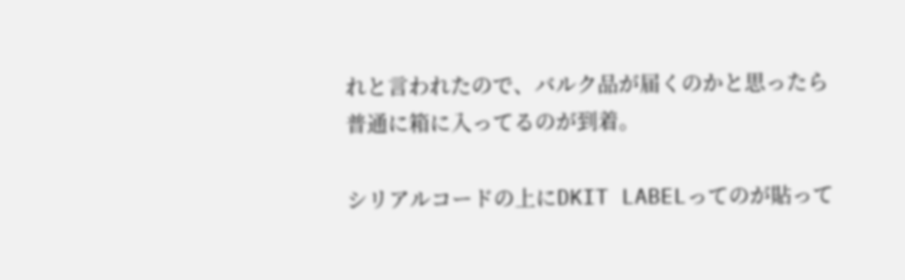れと言われたので、バルク品が届くのかと思ったら普通に箱に入ってるのが到着。

シリアルコードの上にDKIT LABELってのが貼って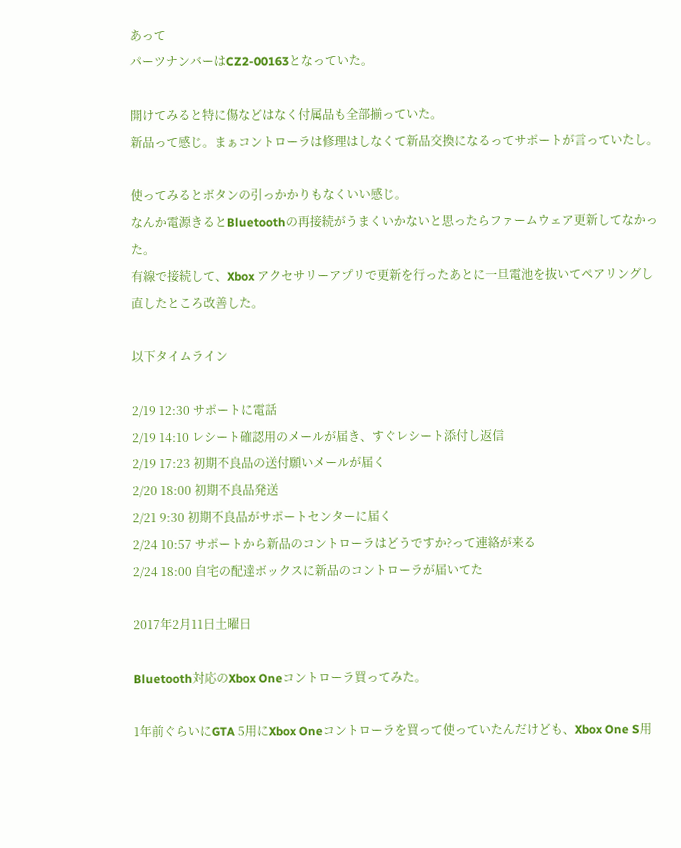あって
パーツナンバーはCZ2-00163となっていた。

開けてみると特に傷などはなく付属品も全部揃っていた。
新品って感じ。まぁコントローラは修理はしなくて新品交換になるってサポートが言っていたし。

使ってみるとボタンの引っかかりもなくいい感じ。
なんか電源きるとBluetoothの再接続がうまくいかないと思ったらファームウェア更新してなかった。
有線で接続して、Xbox アクセサリーアプリで更新を行ったあとに一旦電池を抜いてペアリングし直したところ改善した。

以下タイムライン

2/19 12:30 サポートに電話
2/19 14:10 レシート確認用のメールが届き、すぐレシート添付し返信
2/19 17:23 初期不良品の送付願いメールが届く
2/20 18:00 初期不良品発送
2/21 9:30 初期不良品がサポートセンターに届く
2/24 10:57 サポートから新品のコントローラはどうですか?って連絡が来る
2/24 18:00 自宅の配達ボックスに新品のコントローラが届いてた

2017年2月11日土曜日

Bluetooth対応のXbox Oneコントローラ買ってみた。

1年前ぐらいにGTA 5用にXbox Oneコントローラを買って使っていたんだけども、Xbox One S用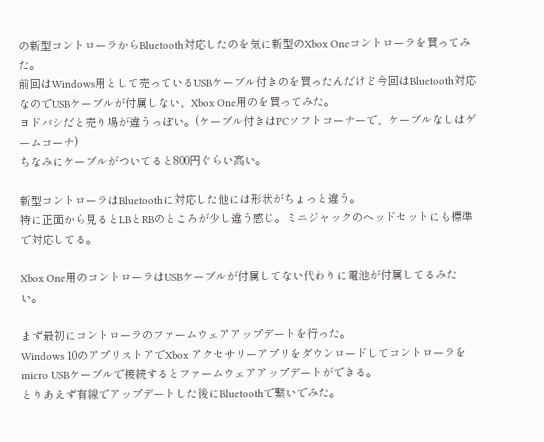の新型コントローラからBluetooth対応したのを気に新型のXbox Oneコントローラを買ってみた。
前回はWindows用として売っているUSBケーブル付きのを買ったんだけど今回はBluetooth対応なのでUSBケーブルが付属しない、Xbox One用のを買ってみた。
ヨドバシだと売り場が違うっぽい。(ケーブル付きはPCソフトコーナーで、ケーブルなしはゲームコーナ)
ちなみにケーブルがついてると800円ぐらい高い。

新型コントローラはBluetoothに対応した他には形状がちょっと違う。
特に正面から見るとLBとRBのところが少し違う感じ。ミニジャックのヘッドセットにも標準で対応してる。

Xbox One用のコントローラはUSBケーブルが付属してない代わりに電池が付属してるみたい。

まず最初にコントローラのファームウェアアップデートを行った。
Windows 10のアプリストアでXbox アクセサリーアプリをダウンロードしてコントローラをmicro USBケーブルで接続するとファームウェアアップデートができる。
とりあえず有線でアップデートした後にBluetoothで繋いでみた。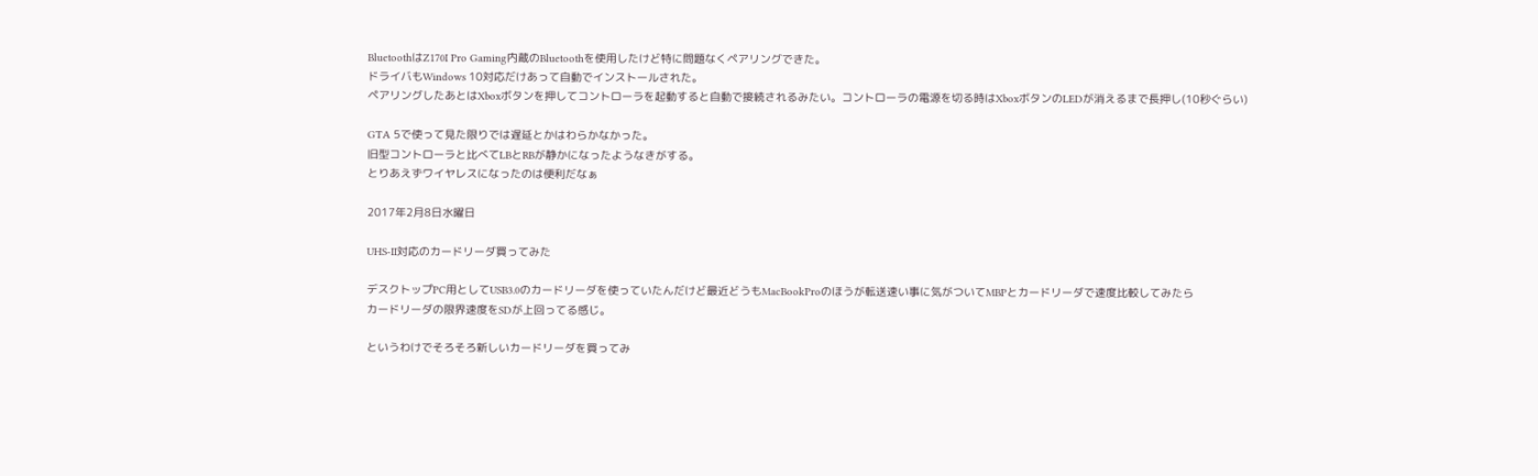BluetoothはZ170I Pro Gaming内蔵のBluetoothを使用したけど特に問題なくペアリングできた。
ドライバもWindows 10対応だけあって自動でインストールされた。
ペアリングしたあとはXboxボタンを押してコントローラを起動すると自動で接続されるみたい。コントローラの電源を切る時はXboxボタンのLEDが消えるまで長押し(10秒ぐらい)

GTA 5で使って見た限りでは遅延とかはわらかなかった。
旧型コントローラと比べてLBとRBが静かになったようなきがする。
とりあえずワイヤレスになったのは便利だなぁ

2017年2月8日水曜日

UHS-II対応のカードリーダ買ってみた

デスクトップPC用としてUSB3.0のカードリーダを使っていたんだけど最近どうもMacBookProのほうが転送速い事に気がついてMBPとカードリーダで速度比較してみたら
カードリーダの限界速度をSDが上回ってる感じ。

というわけでそろそろ新しいカードリーダを買ってみ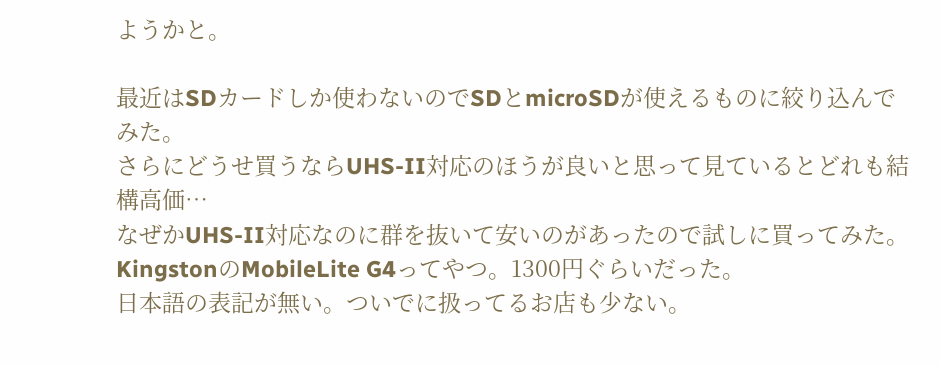ようかと。

最近はSDカードしか使わないのでSDとmicroSDが使えるものに絞り込んでみた。
さらにどうせ買うならUHS-II対応のほうが良いと思って見ているとどれも結構高価…
なぜかUHS-II対応なのに群を抜いて安いのがあったので試しに買ってみた。
KingstonのMobileLite G4ってやつ。1300円ぐらいだった。
日本語の表記が無い。ついでに扱ってるお店も少ない。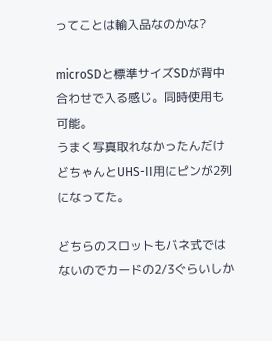ってことは輸入品なのかな?

microSDと標準サイズSDが背中合わせで入る感じ。同時使用も可能。
うまく写真取れなかったんだけどちゃんとUHS-II用にピンが2列になってた。

どちらのスロットもバネ式ではないのでカードの2/3ぐらいしか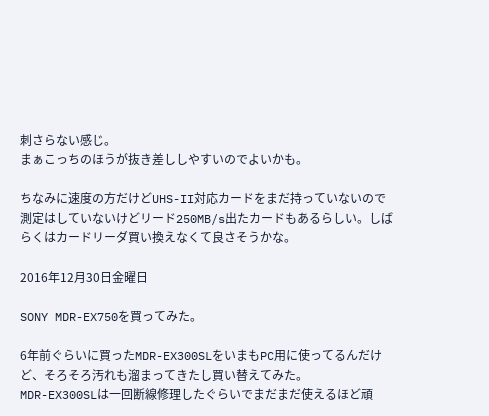刺さらない感じ。
まぁこっちのほうが抜き差ししやすいのでよいかも。

ちなみに速度の方だけどUHS-II対応カードをまだ持っていないので測定はしていないけどリード250MB/s出たカードもあるらしい。しばらくはカードリーダ買い換えなくて良さそうかな。

2016年12月30日金曜日

SONY MDR-EX750を買ってみた。

6年前ぐらいに買ったMDR-EX300SLをいまもPC用に使ってるんだけど、そろそろ汚れも溜まってきたし買い替えてみた。
MDR-EX300SLは一回断線修理したぐらいでまだまだ使えるほど頑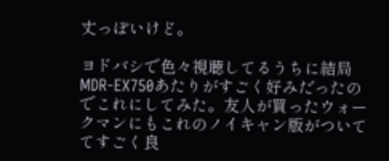丈っぽいけど。

ヨドバシで色々視聴してるうちに結局MDR-EX750あたりがすごく好みだったのでこれにしてみた。友人が買ったウォークマンにもこれのノイキャン版がついててすごく良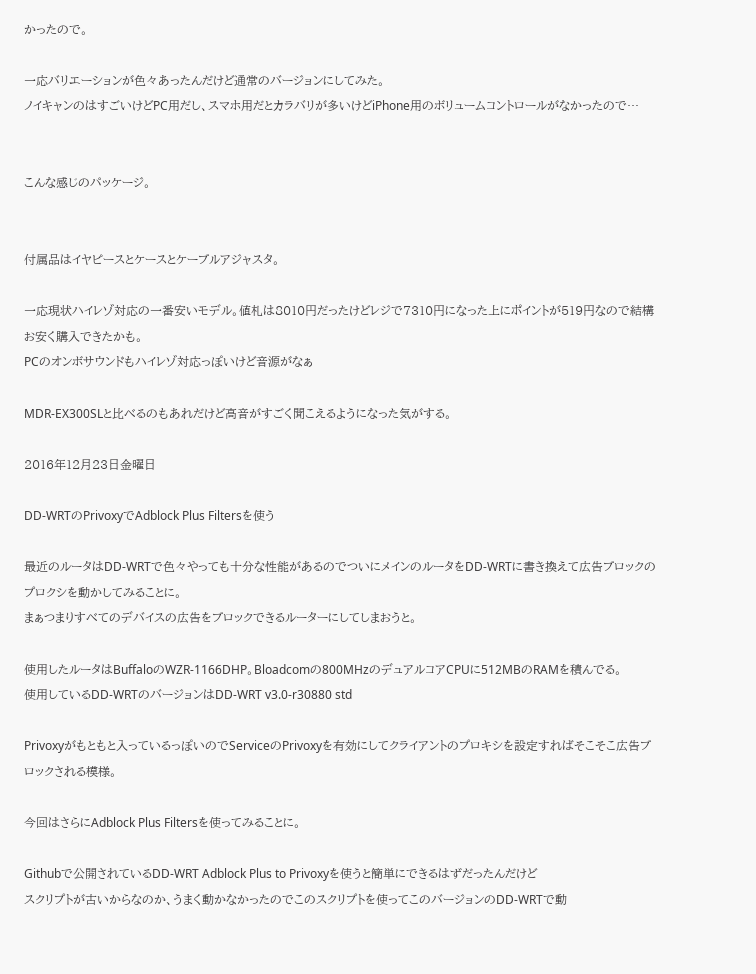かったので。

一応バリエーションが色々あったんだけど通常のバージョンにしてみた。
ノイキャンのはすごいけどPC用だし、スマホ用だとカラバリが多いけどiPhone用のボリュームコントロールがなかったので…


こんな感じのパッケージ。


付属品はイヤピースとケースとケーブルアジャスタ。

一応現状ハイレゾ対応の一番安いモデル。値札は8010円だったけどレジで7310円になった上にポイントが519円なので結構お安く購入できたかも。
PCのオンボサウンドもハイレゾ対応っぽいけど音源がなぁ

MDR-EX300SLと比べるのもあれだけど高音がすごく聞こえるようになった気がする。

2016年12月23日金曜日

DD-WRTのPrivoxyでAdblock Plus Filtersを使う

最近のルータはDD-WRTで色々やっても十分な性能があるのでついにメインのルータをDD-WRTに書き換えて広告ブロックのプロクシを動かしてみることに。
まぁつまりすべてのデバイスの広告をブロックできるルーターにしてしまおうと。

使用したルータはBuffaloのWZR-1166DHP。Bloadcomの800MHzのデュアルコアCPUに512MBのRAMを積んでる。
使用しているDD-WRTのバージョンはDD-WRT v3.0-r30880 std

Privoxyがもともと入っているっぽいのでServiceのPrivoxyを有効にしてクライアントのプロキシを設定すればそこそこ広告ブロックされる模様。

今回はさらにAdblock Plus Filtersを使ってみることに。

Githubで公開されているDD-WRT Adblock Plus to Privoxyを使うと簡単にできるはずだったんだけど
スクリプトが古いからなのか、うまく動かなかったのでこのスクリプトを使ってこのバージョンのDD-WRTで動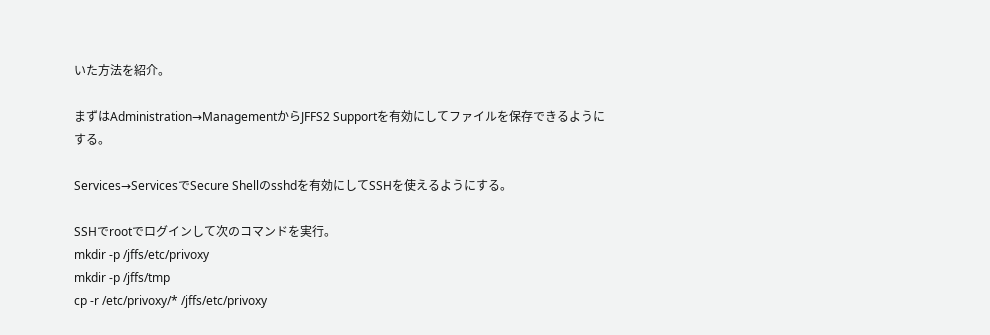いた方法を紹介。

まずはAdministration→ManagementからJFFS2 Supportを有効にしてファイルを保存できるようにする。

Services→ServicesでSecure Shellのsshdを有効にしてSSHを使えるようにする。

SSHでrootでログインして次のコマンドを実行。
mkdir -p /jffs/etc/privoxy
mkdir -p /jffs/tmp
cp -r /etc/privoxy/* /jffs/etc/privoxy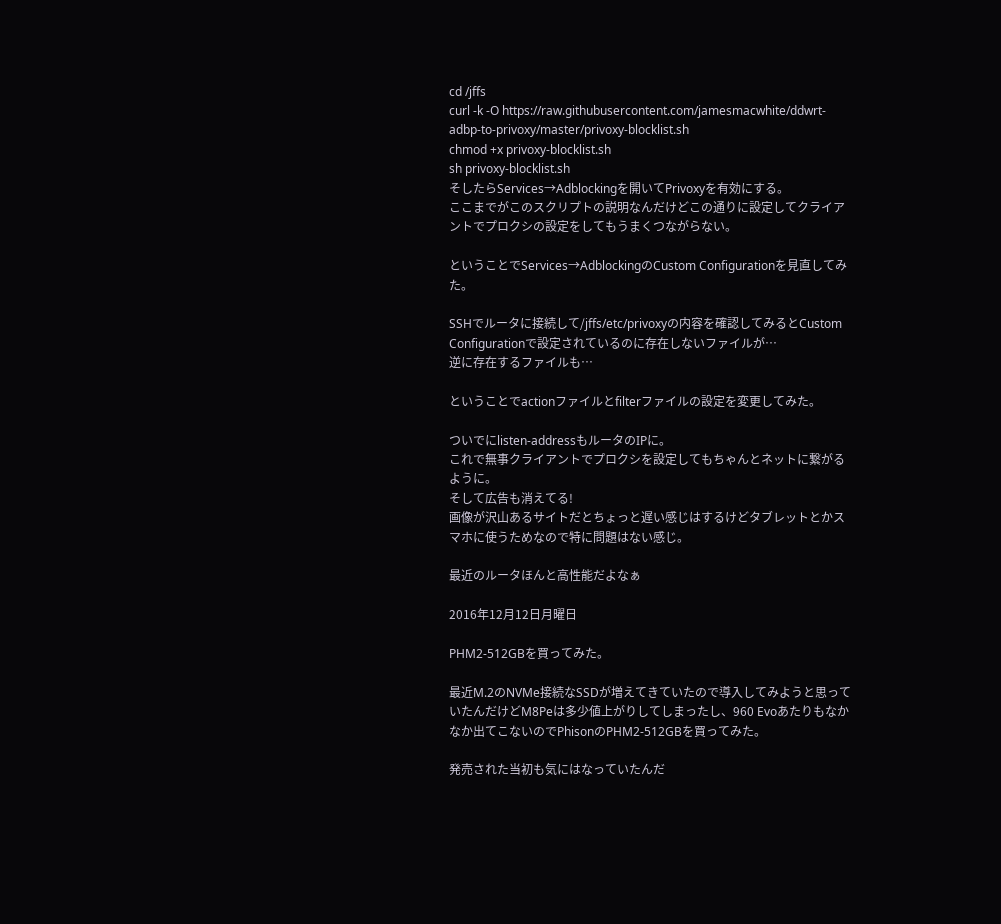cd /jffs
curl -k -O https://raw.githubusercontent.com/jamesmacwhite/ddwrt-adbp-to-privoxy/master/privoxy-blocklist.sh
chmod +x privoxy-blocklist.sh
sh privoxy-blocklist.sh
そしたらServices→Adblockingを開いてPrivoxyを有効にする。
ここまでがこのスクリプトの説明なんだけどこの通りに設定してクライアントでプロクシの設定をしてもうまくつながらない。

ということでServices→AdblockingのCustom Configurationを見直してみた。

SSHでルータに接続して/jffs/etc/privoxyの内容を確認してみるとCustom Configurationで設定されているのに存在しないファイルが…
逆に存在するファイルも…

ということでactionファイルとfilterファイルの設定を変更してみた。

ついでにlisten-addressもルータのIPに。
これで無事クライアントでプロクシを設定してもちゃんとネットに繋がるように。
そして広告も消えてる!
画像が沢山あるサイトだとちょっと遅い感じはするけどタブレットとかスマホに使うためなので特に問題はない感じ。

最近のルータほんと高性能だよなぁ

2016年12月12日月曜日

PHM2-512GBを買ってみた。

最近M.2のNVMe接続なSSDが増えてきていたので導入してみようと思っていたんだけどM8Peは多少値上がりしてしまったし、960 Evoあたりもなかなか出てこないのでPhisonのPHM2-512GBを買ってみた。

発売された当初も気にはなっていたんだ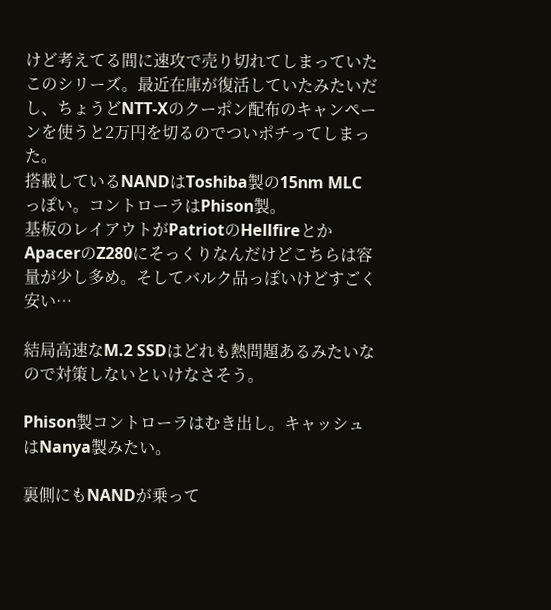けど考えてる間に速攻で売り切れてしまっていたこのシリーズ。最近在庫が復活していたみたいだし、ちょうどNTT-Xのクーポン配布のキャンペーンを使うと2万円を切るのでついポチってしまった。
搭載しているNANDはToshiba製の15nm MLCっぽい。コントローラはPhison製。
基板のレイアウトがPatriotのHellfireとかApacerのZ280にそっくりなんだけどこちらは容量が少し多め。そしてバルク品っぽいけどすごく安い…

結局高速なM.2 SSDはどれも熱問題あるみたいなので対策しないといけなさそう。

Phison製コントローラはむき出し。キャッシュはNanya製みたい。

裏側にもNANDが乗って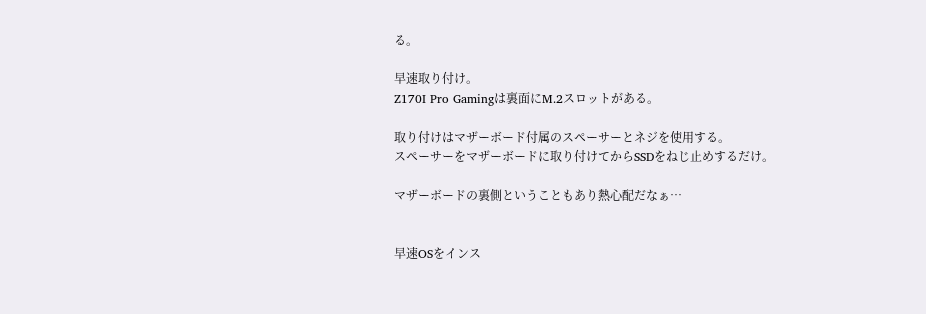る。

早速取り付け。
Z170I Pro Gamingは裏面にM.2スロットがある。

取り付けはマザーボード付属のスペーサーとネジを使用する。
スペーサーをマザーボードに取り付けてからSSDをねじ止めするだけ。

マザーボードの裏側ということもあり熱心配だなぁ…


早速OSをインス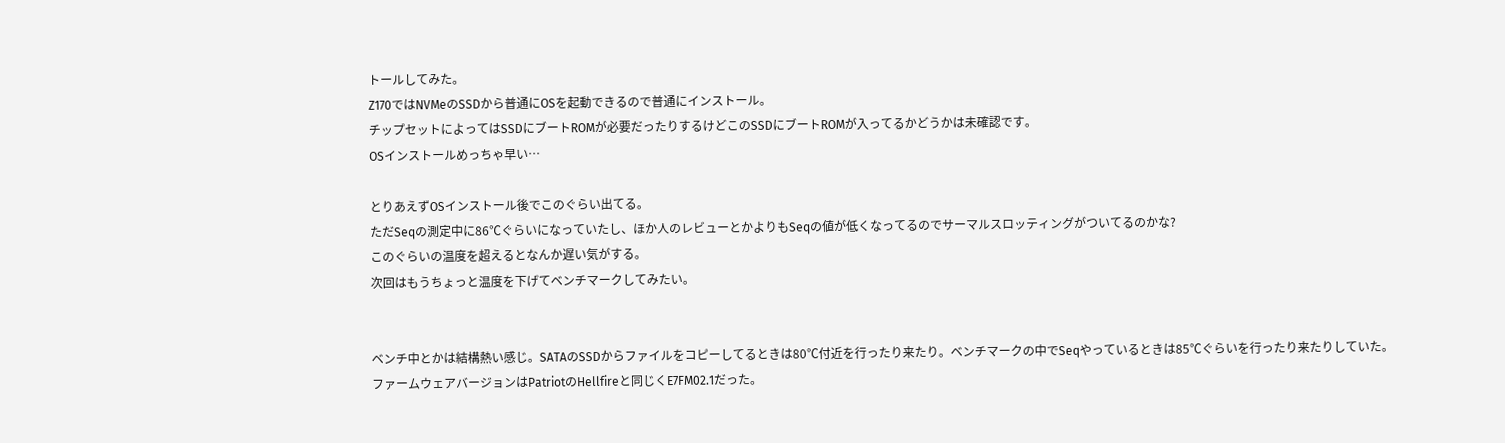トールしてみた。
Z170ではNVMeのSSDから普通にOSを起動できるので普通にインストール。
チップセットによってはSSDにブートROMが必要だったりするけどこのSSDにブートROMが入ってるかどうかは未確認です。
OSインストールめっちゃ早い…

とりあえずOSインストール後でこのぐらい出てる。
ただSeqの測定中に86℃ぐらいになっていたし、ほか人のレビューとかよりもSeqの値が低くなってるのでサーマルスロッティングがついてるのかな?
このぐらいの温度を超えるとなんか遅い気がする。
次回はもうちょっと温度を下げてベンチマークしてみたい。


ベンチ中とかは結構熱い感じ。SATAのSSDからファイルをコピーしてるときは80℃付近を行ったり来たり。ベンチマークの中でSeqやっているときは85℃ぐらいを行ったり来たりしていた。
ファームウェアバージョンはPatriotのHellfireと同じくE7FM02.1だった。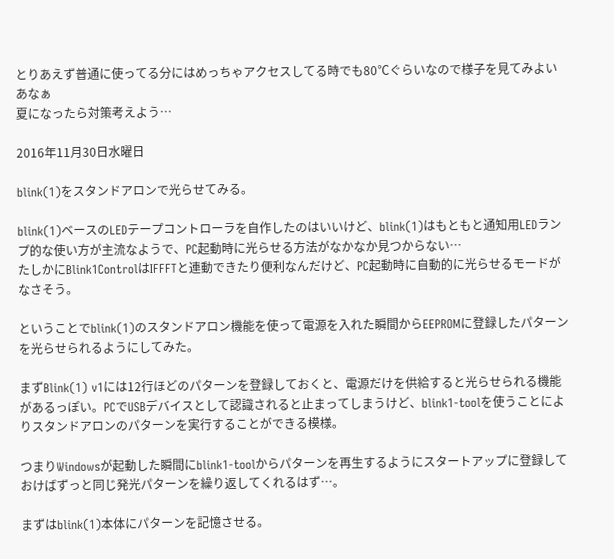とりあえず普通に使ってる分にはめっちゃアクセスしてる時でも80℃ぐらいなので様子を見てみよいあなぁ
夏になったら対策考えよう…

2016年11月30日水曜日

blink(1)をスタンドアロンで光らせてみる。

blink(1)ベースのLEDテープコントローラを自作したのはいいけど、blink(1)はもともと通知用LEDランプ的な使い方が主流なようで、PC起動時に光らせる方法がなかなか見つからない…
たしかにBlink1ControlはIFFFTと連動できたり便利なんだけど、PC起動時に自動的に光らせるモードがなさそう。

ということでblink(1)のスタンドアロン機能を使って電源を入れた瞬間からEEPROMに登録したパターンを光らせられるようにしてみた。

まずBlink(1) v1には12行ほどのパターンを登録しておくと、電源だけを供給すると光らせられる機能があるっぽい。PCでUSBデバイスとして認識されると止まってしまうけど、blink1-toolを使うことによりスタンドアロンのパターンを実行することができる模様。

つまりWindowsが起動した瞬間にblink1-toolからパターンを再生するようにスタートアップに登録しておけばずっと同じ発光パターンを繰り返してくれるはず…。

まずはblink(1)本体にパターンを記憶させる。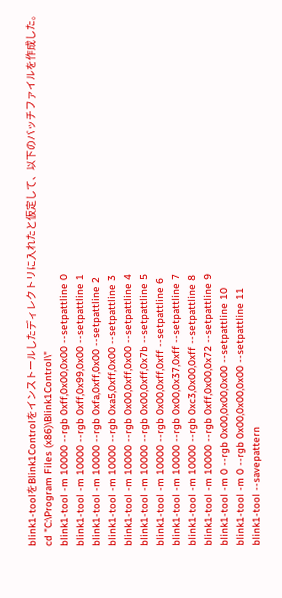blink1-toolをBlink1Controlをインストールしたディレクトリに入れたと仮定して、以下のバッチファイルを作成した。
cd "C:\Program Files (x86)\Blink1Control\"
blink1-tool -m 10000 --rgb 0xff,0x00,0x00 --setpattline 0
blink1-tool -m 10000 --rgb 0xff,0x99,0x00 --setpattline 1
blink1-tool -m 10000 --rgb 0xfa,0xff,0x00 --setpattline 2
blink1-tool -m 10000 --rgb 0xa5,0xff,0x00 --setpattline 3
blink1-tool -m 10000 --rgb 0x00,0xff,0x00 --setpattline 4
blink1-tool -m 10000 --rgb 0x00,0xff,0x7b --setpattline 5
blink1-tool -m 10000 --rgb 0x00,0xff,0xff --setpattline 6
blink1-tool -m 10000 --rgb 0x00,0x37,0xff --setpattline 7
blink1-tool -m 10000 --rgb 0xc3,0x00,0xff --setpattline 8
blink1-tool -m 10000 --rgb 0xff,0x00,0x72 --setpattline 9
blink1-tool -m 0 --rgb 0x00,0x00,0x00 --setpattline 10
blink1-tool -m 0 --rgb 0x00,0x00,0x00 --setpattline 11
blink1-tool --savepattern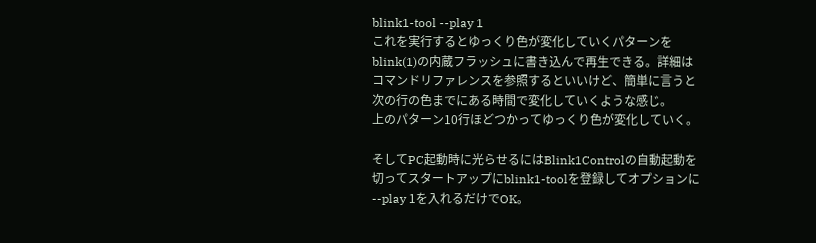blink1-tool --play 1
これを実行するとゆっくり色が変化していくパターンをblink(1)の内蔵フラッシュに書き込んで再生できる。詳細はコマンドリファレンスを参照するといいけど、簡単に言うと次の行の色までにある時間で変化していくような感じ。
上のパターン10行ほどつかってゆっくり色が変化していく。

そしてPC起動時に光らせるにはBlink1Controlの自動起動を切ってスタートアップにblink1-toolを登録してオプションに--play 1を入れるだけでOK。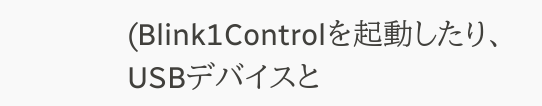(Blink1Controlを起動したり、USBデバイスと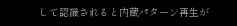して認識されると内蔵パターン再生が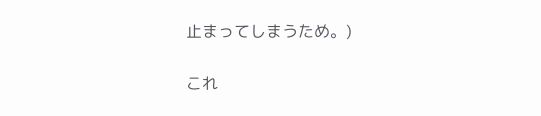止まってしまうため。)

これ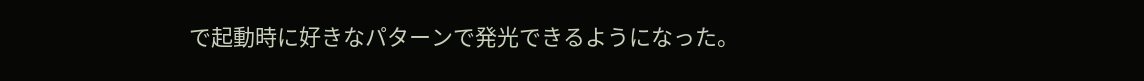で起動時に好きなパターンで発光できるようになった。